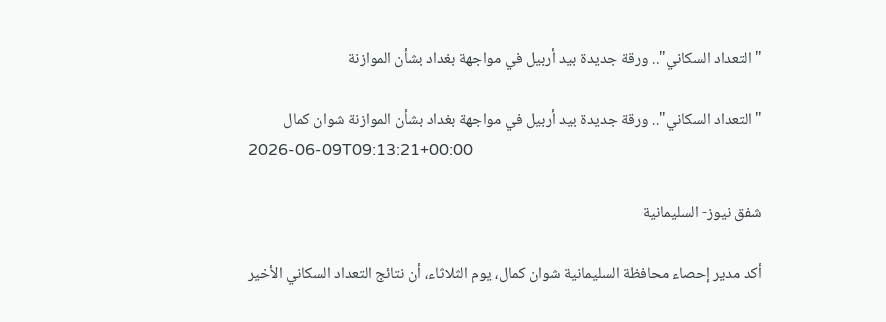"التعداد السكاني".. ورقة جديدة بيد أربيل في مواجهة بغداد بشأن الموازنة

"التعداد السكاني".. ورقة جديدة بيد أربيل في مواجهة بغداد بشأن الموازنة شوان كمال
2026-06-09T09:13:21+00:00

شفق نيوز- السليمانية

أكد مدير إحصاء محافظة السليمانية شوان كمال، يوم الثلاثاء، أن نتائج التعداد السكاني الأخير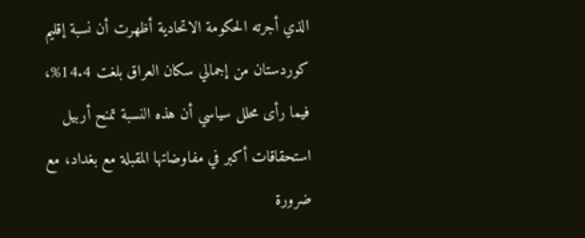الذي أجرته الحكومة الاتحادية أظهرت أن نسبة إقليم كوردستان من إجمالي سكان العراق بلغت 14.4%، فيما رأى محلل سياسي أن هذه النسبة تمنح أربيل استحقاقات أكبر في مفاوضاتها المقبلة مع بغداد، مع ضرورة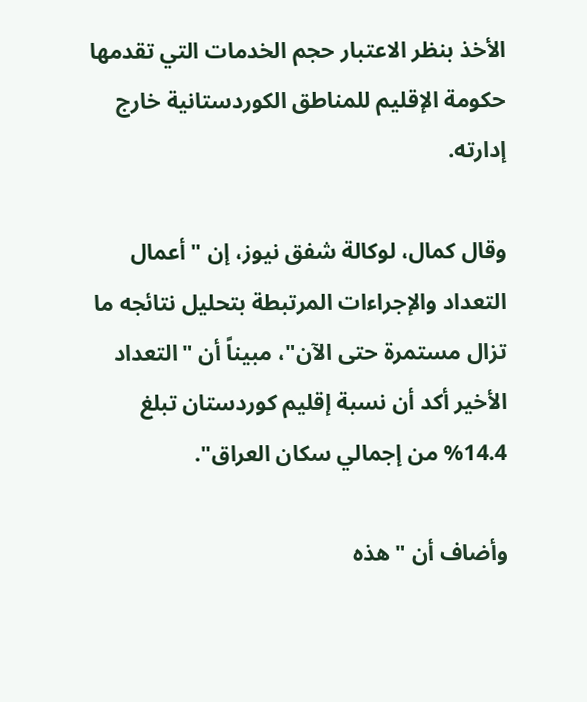الأخذ بنظر الاعتبار حجم الخدمات التي تقدمها حكومة الإقليم للمناطق الكوردستانية خارج إدارته.

وقال كمال، لوكالة شفق نيوز، إن "أعمال التعداد والإجراءات المرتبطة بتحليل نتائجه ما تزال مستمرة حتى الآن"، مبيناً أن "التعداد الأخير أكد أن نسبة إقليم كوردستان تبلغ 14.4% من إجمالي سكان العراق".

وأضاف أن "هذه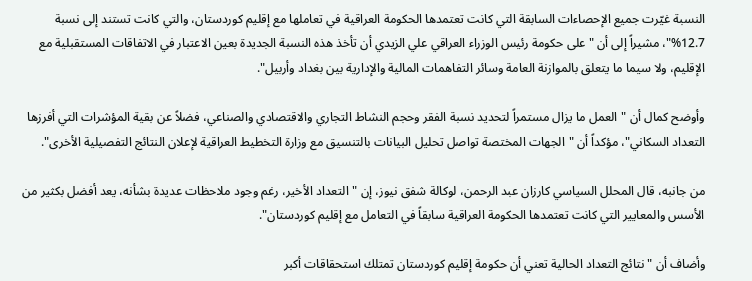النسبة غيّرت جميع الإحصاءات السابقة التي كانت تعتمدها الحكومة العراقية في تعاملها مع إقليم كوردستان، والتي كانت تستند إلى نسبة 12.7%"، مشيراً إلى أن "على حكومة رئيس الوزراء العراقي علي الزيدي أن تأخذ هذه النسبة الجديدة بعين الاعتبار في الاتفاقات المستقبلية مع الإقليم، ولا سيما ما يتعلق بالموازنة العامة وسائر التفاهمات المالية والإدارية بين بغداد وأربيل".

وأوضح كمال أن "العمل ما يزال مستمراً لتحديد نسبة الفقر وحجم النشاط التجاري والاقتصادي والصناعي، فضلاً عن بقية المؤشرات التي أفرزها التعداد السكاني"، مؤكداً أن "الجهات المختصة تواصل تحليل البيانات بالتنسيق مع وزارة التخطيط العراقية لإعلان النتائج التفصيلية الأخرى".

من جانبه، قال المحلل السياسي كارزان عبد الرحمن، لوكالة شفق نيوز، إن "التعداد الأخير، رغم وجود ملاحظات عديدة بشأنه، يعد أفضل بكثير من الأسس والمعايير التي كانت تعتمدها الحكومة العراقية سابقاً في التعامل مع إقليم كوردستان".

وأضاف أن "نتائج التعداد الحالية تعني أن حكومة إقليم كوردستان تمتلك استحقاقات أكبر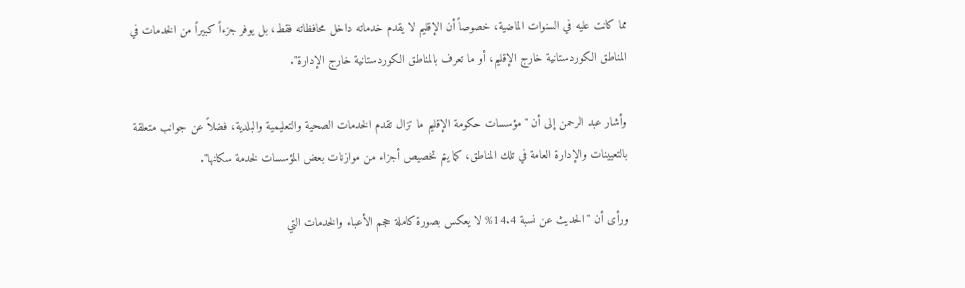مما كانت عليه في السنوات الماضية، خصوصاً أن الإقليم لا يقدم خدماته داخل محافظاته فقط، بل يوفر جزءاً كبيراً من الخدمات في المناطق الكوردستانية خارج الإقليم، أو ما تعرف بالمناطق الكوردستانية خارج الإدارة".

وأشار عبد الرحمن إلى أن "مؤسسات حكومة الإقليم ما تزال تقدم الخدمات الصحية والتعليمية والبلدية، فضلاً عن جوانب متعلقة بالتعيينات والإدارة العامة في تلك المناطق، كما يتم تخصيص أجزاء من موازنات بعض المؤسسات لخدمة سكانها".

ورأى أن "الحديث عن نسبة 14.4% لا يعكس بصورة كاملة حجم الأعباء والخدمات التي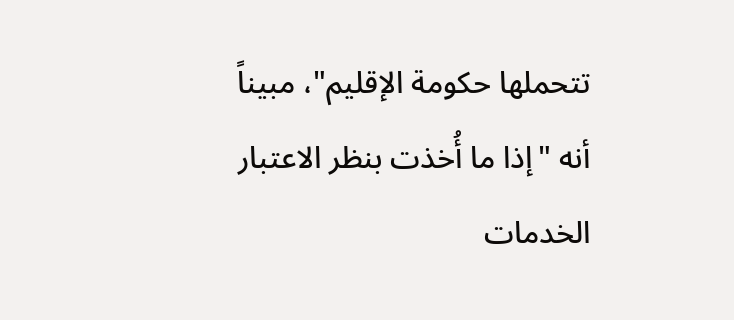تتحملها حكومة الإقليم"، مبيناً أنه "إذا ما أُخذت بنظر الاعتبار الخدمات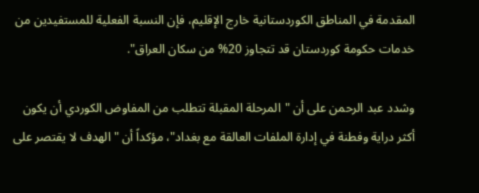المقدمة في المناطق الكوردستانية خارج الإقليم، فإن النسبة الفعلية للمستفيدين من خدمات حكومة كوردستان قد تتجاوز 20% من سكان العراق".

وشدد عبد الرحمن على أن "المرحلة المقبلة تتطلب من المفاوض الكوردي أن يكون أكثر دراية وفطنة في إدارة الملفات العالقة مع بغداد"، مؤكداً أن "الهدف لا يقتصر على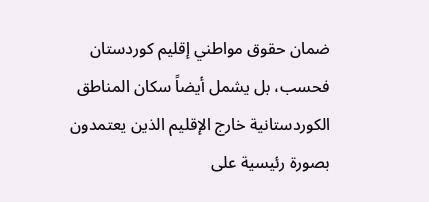ضمان حقوق مواطني إقليم كوردستان فحسب، بل يشمل أيضاً سكان المناطق الكوردستانية خارج الإقليم الذين يعتمدون بصورة رئيسية على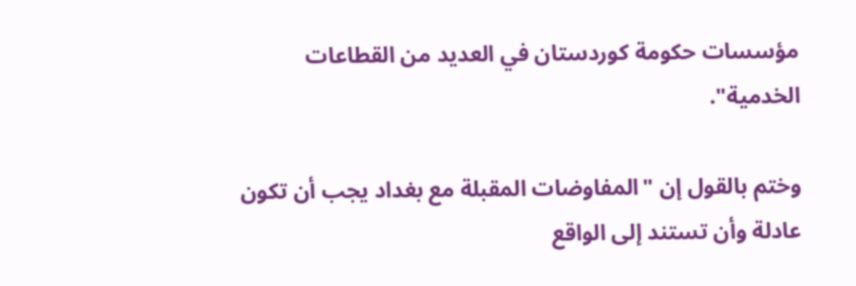مؤسسات حكومة كوردستان في العديد من القطاعات الخدمية".

وختم بالقول إن "المفاوضات المقبلة مع بغداد يجب أن تكون عادلة وأن تستند إلى الواقع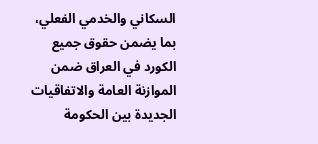السكاني والخدمي الفعلي، بما يضمن حقوق جميع الكورد في العراق ضمن الموازنة العامة والاتفاقيات الجديدة بين الحكومة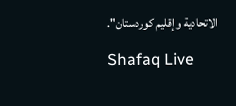الاتحادية وإقليم كوردستان".

Shafaq Live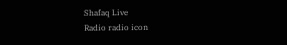Shafaq Live
Radio radio icon